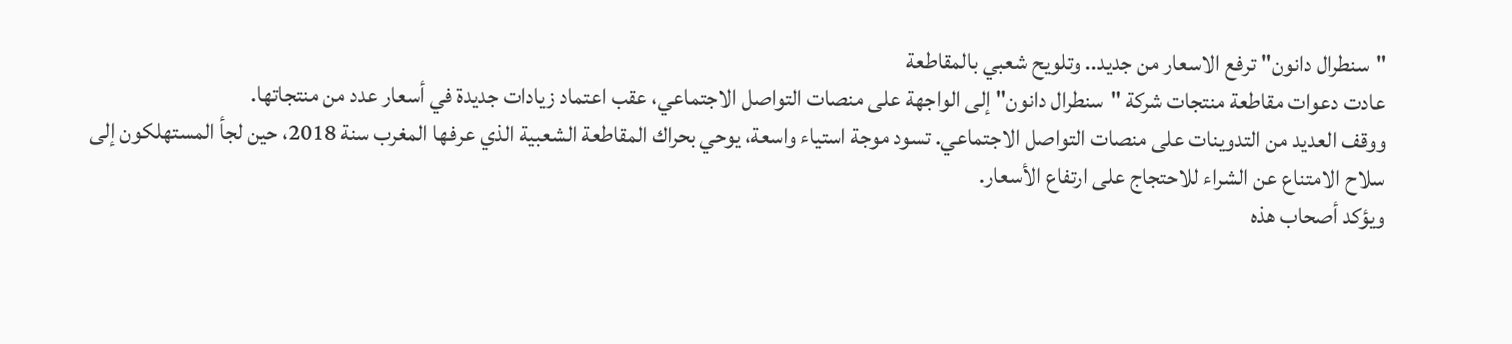"سنطرال دانون" ترفع الاسعار من جديد.. وتلويح شعبي بالمقاطعة
عادت دعوات مقاطعة منتجات شركة "سنطرال دانون" إلى الواجهة على منصات التواصل الاجتماعي، عقب اعتماد زيادات جديدة في أسعار عدد من منتجاتها.
ووقف العديد من التدوينات على منصات التواصل الاجتماعي. تسود موجة استياء واسعة، يوحي بحراك المقاطعة الشعبية الذي عرفها المغرب سنة 2018، حين لجأ المستهلكون إلى سلاح الامتناع عن الشراء للاحتجاج على ارتفاع الأسعار.
ويؤكد أصحاب هذه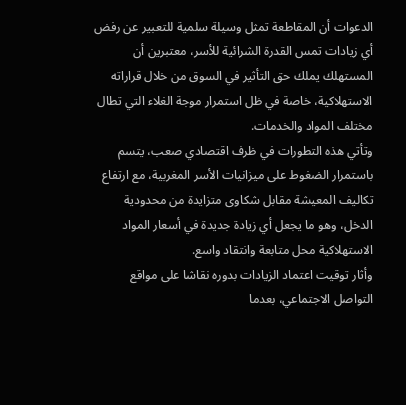الدعوات أن المقاطعة تمثل وسيلة سلمية للتعبير عن رفض أي زيادات تمس القدرة الشرائية للأسر، معتبرين أن المستهلك يملك حق التأثير في السوق من خلال قراراته الاستهلاكية، خاصة في ظل استمرار موجة الغلاء التي تطال مختلف المواد والخدمات.
وتأتي هذه التطورات في ظرف اقتصادي صعب، يتسم باستمرار الضغوط على ميزانيات الأسر المغربية، مع ارتفاع تكاليف المعيشة مقابل شكاوى متزايدة من محدودية الدخل، وهو ما يجعل أي زيادة جديدة في أسعار المواد الاستهلاكية محل متابعة وانتقاد واسع.
وأثار توقيت اعتماد الزيادات بدوره نقاشا على مواقع التواصل الاجتماعي، بعدما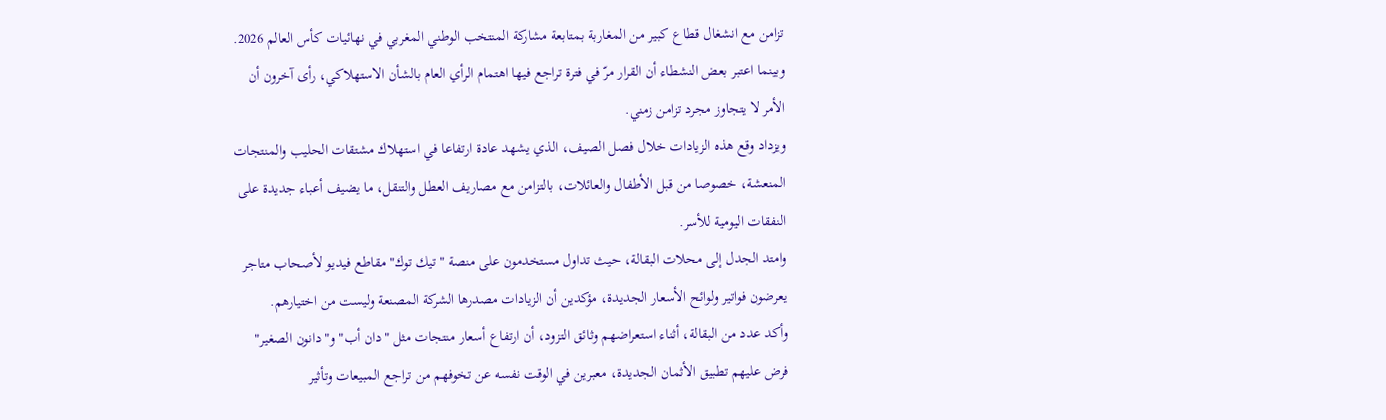تزامن مع انشغال قطاع كبير من المغاربة بمتابعة مشاركة المنتخب الوطني المغربي في نهائيات كأس العالم 2026. وبينما اعتبر بعض النشطاء أن القرار مرّ في فترة تراجع فيها اهتمام الرأي العام بالشأن الاستهلاكي، رأى آخرون أن الأمر لا يتجاوز مجرد تزامن زمني.
ويزداد وقع هذه الزيادات خلال فصل الصيف، الذي يشهد عادة ارتفاعا في استهلاك مشتقات الحليب والمنتجات المنعشة، خصوصا من قبل الأطفال والعائلات، بالتزامن مع مصاريف العطل والتنقل، ما يضيف أعباء جديدة على النفقات اليومية للأسر.
وامتد الجدل إلى محلات البقالة، حيث تداول مستخدمون على منصة "تيك توك" مقاطع فيديو لأصحاب متاجر يعرضون فواتير ولوائح الأسعار الجديدة، مؤكدين أن الزيادات مصدرها الشركة المصنعة وليست من اختيارهم.
وأكد عدد من البقالة، أثناء استعراضهم وثائق التزود، أن ارتفاع أسعار منتجات مثل "دان أب" و"دانون الصغير" فرض عليهم تطبيق الأثمان الجديدة، معبرين في الوقت نفسه عن تخوفهم من تراجع المبيعات وتأثير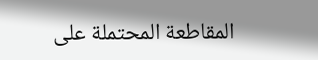المقاطعة المحتملة على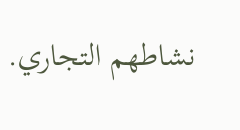نشاطهم التجاري.